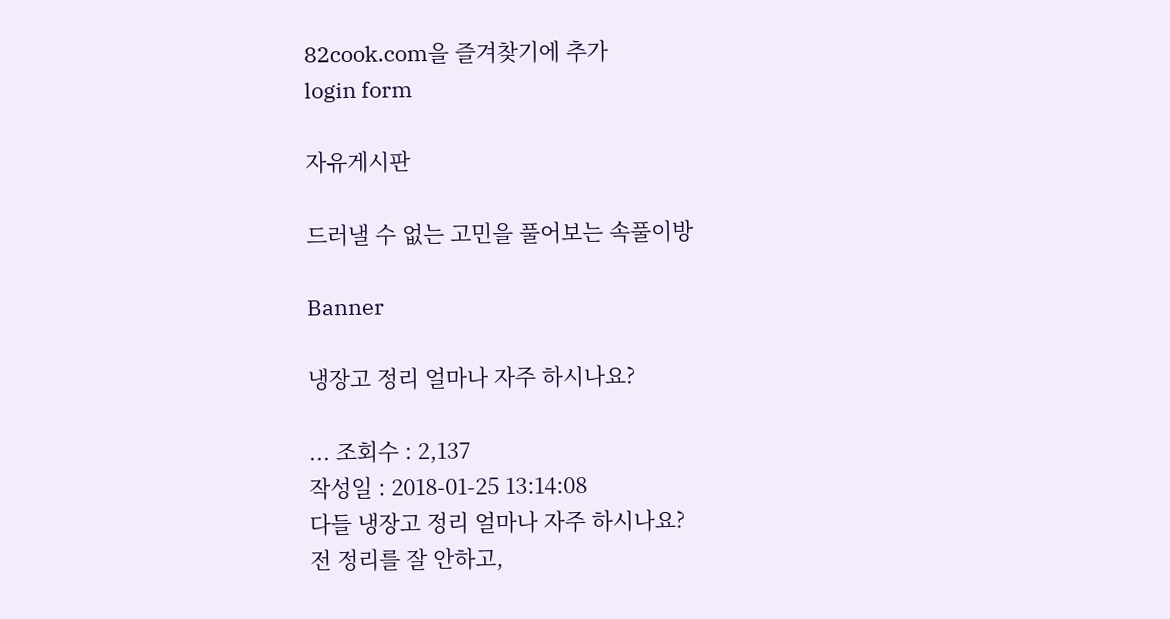82cook.com을 즐겨찾기에 추가
login form

자유게시판

드러낼 수 없는 고민을 풀어보는 속풀이방

Banner

냉장고 정리 얼마나 자주 하시나요?

... 조회수 : 2,137
작성일 : 2018-01-25 13:14:08
다들 냉장고 정리 얼마나 자주 하시나요?
전 정리를 잘 안하고,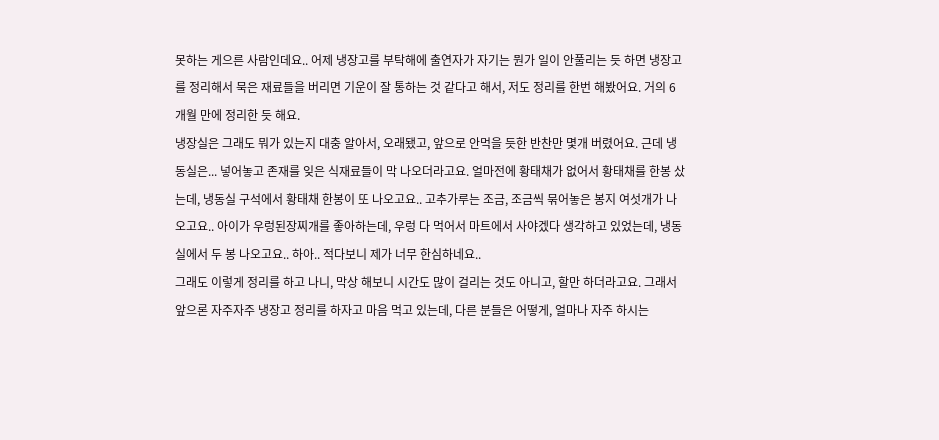못하는 게으른 사람인데요.. 어제 냉장고를 부탁해에 출연자가 자기는 뭔가 일이 안풀리는 듯 하면 냉장고를 정리해서 묵은 재료들을 버리면 기운이 잘 통하는 것 같다고 해서, 저도 정리를 한번 해봤어요. 거의 6개월 만에 정리한 듯 해요.
냉장실은 그래도 뭐가 있는지 대충 알아서, 오래됐고, 앞으로 안먹을 듯한 반찬만 몇개 버렸어요. 근데 냉동실은... 넣어놓고 존재를 잊은 식재료들이 막 나오더라고요. 얼마전에 황태채가 없어서 황태채를 한봉 샀는데, 냉동실 구석에서 황태채 한봉이 또 나오고요.. 고추가루는 조금, 조금씩 묶어놓은 봉지 여섯개가 나오고요.. 아이가 우렁된장찌개를 좋아하는데, 우렁 다 먹어서 마트에서 사야겠다 생각하고 있었는데, 냉동실에서 두 봉 나오고요.. 하아.. 적다보니 제가 너무 한심하네요..
그래도 이렇게 정리를 하고 나니, 막상 해보니 시간도 많이 걸리는 것도 아니고, 할만 하더라고요. 그래서 앞으론 자주자주 냉장고 정리를 하자고 마음 먹고 있는데, 다른 분들은 어떻게, 얼마나 자주 하시는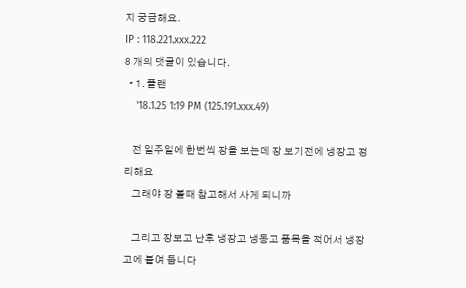지 궁금해요.
IP : 118.221.xxx.222
8 개의 댓글이 있습니다.
  • 1. 플랜
    '18.1.25 1:19 PM (125.191.xxx.49)

    전 일주일에 한번씩 장을 보는데 장 보기전에 냉장고 정리해요
    그래야 장 볼때 참고해서 사게 되니까

    그리고 장보고 난후 냉장고 냉동고 품목을 적어서 냉장고에 붙여 둡니다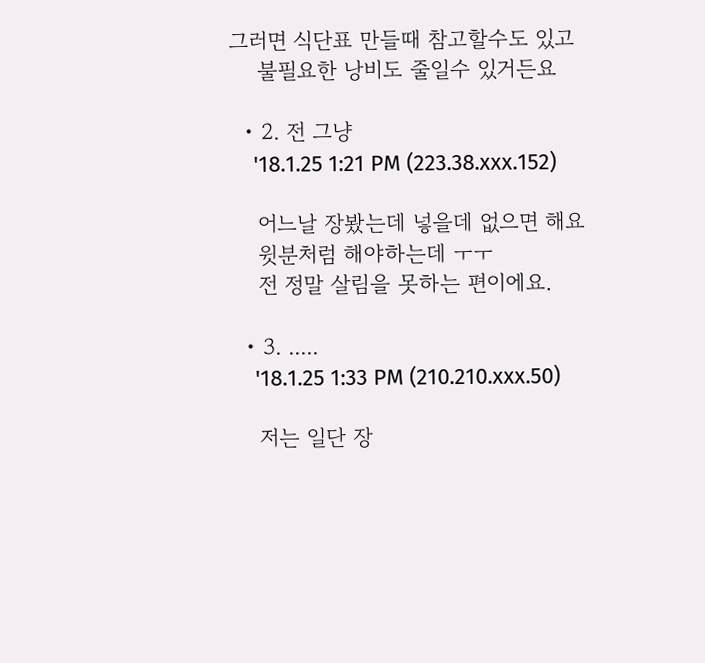그러면 식단표 만들때 참고할수도 있고
    불필요한 낭비도 줄일수 있거든요

  • 2. 전 그냥
    '18.1.25 1:21 PM (223.38.xxx.152)

    어느날 장봤는데 넣을데 없으면 해요
    윗분처럼 해야하는데 ㅜㅜ
    전 정말 살림을 못하는 편이에요.

  • 3. .....
    '18.1.25 1:33 PM (210.210.xxx.50)

    저는 일단 장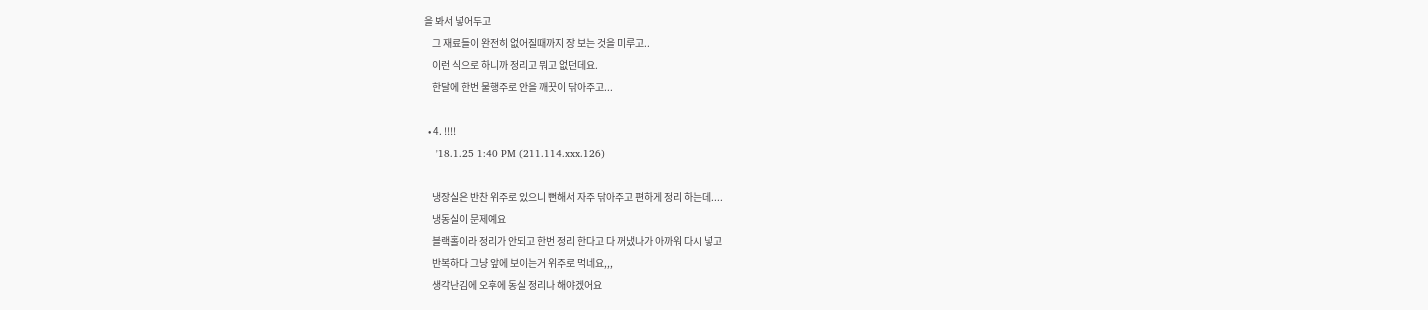을 봐서 넣어두고
    그 재료들이 완전히 없어질때까지 장 보는 것을 미루고..
    이런 식으로 하니까 정리고 뭐고 없던데요.
    한달에 한번 물행주로 안을 깨끗이 닦아주고...

  • 4. !!!!
    '18.1.25 1:40 PM (211.114.xxx.126)

    냉장실은 반찬 위주로 있으니 뻔해서 자주 닦아주고 편하게 정리 하는데....
    냉동실이 문제예요
    블랙홀이라 정리가 안되고 한번 정리 한다고 다 꺼냈나가 아까워 다시 넣고
    반복하다 그냥 앞에 보이는거 위주로 먹네요,,,
    생각난김에 오후에 동실 정리나 해야겠어요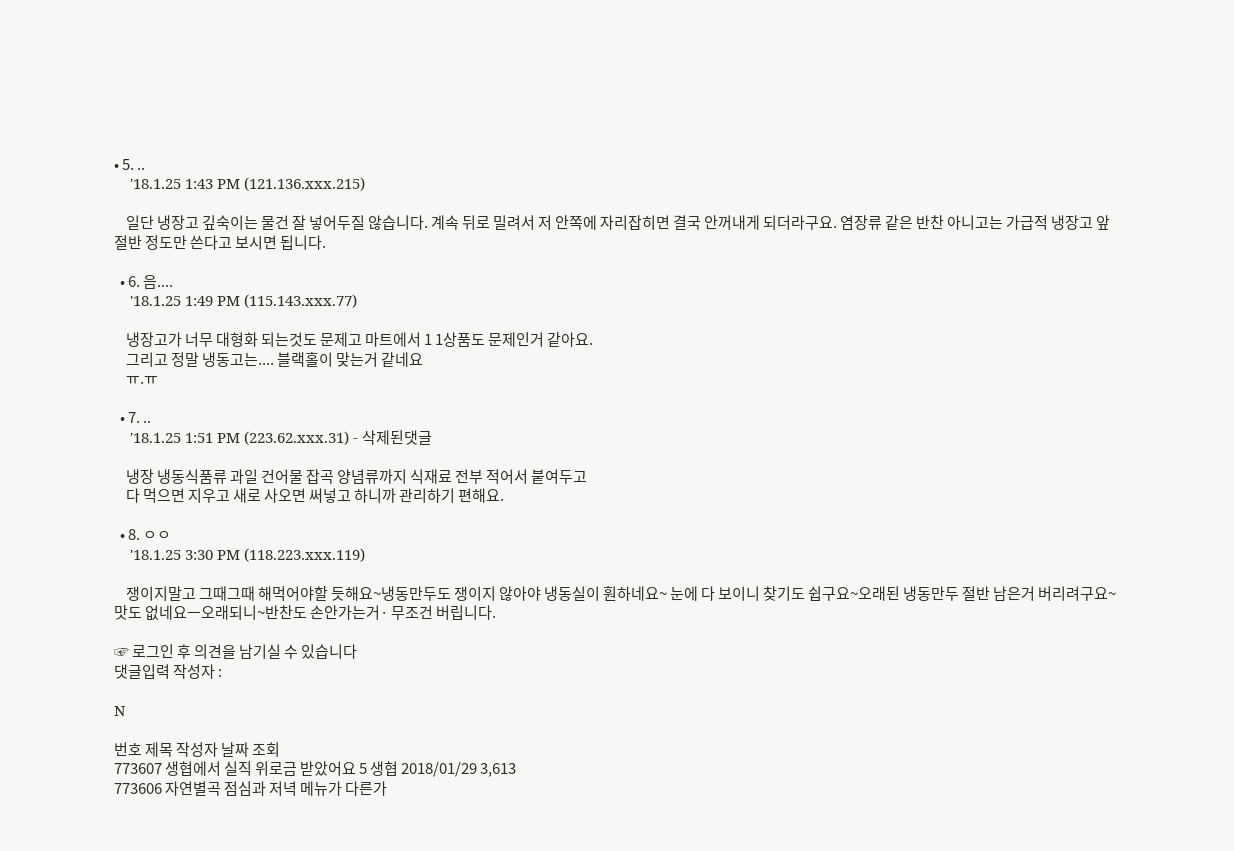• 5. ..
    '18.1.25 1:43 PM (121.136.xxx.215)

    일단 냉장고 깊숙이는 물건 잘 넣어두질 않습니다. 계속 뒤로 밀려서 저 안쪽에 자리잡히면 결국 안꺼내게 되더라구요. 염장류 같은 반찬 아니고는 가급적 냉장고 앞 절반 정도만 쓴다고 보시면 됩니다.

  • 6. 음....
    '18.1.25 1:49 PM (115.143.xxx.77)

    냉장고가 너무 대형화 되는것도 문제고 마트에서 1 1상품도 문제인거 같아요.
    그리고 정말 냉동고는.... 블랙홀이 맞는거 같네요
    ㅠ.ㅠ

  • 7. ..
    '18.1.25 1:51 PM (223.62.xxx.31) - 삭제된댓글

    냉장 냉동식품류 과일 건어물 잡곡 양념류까지 식재료 전부 적어서 붙여두고
    다 먹으면 지우고 새로 사오면 써넣고 하니까 관리하기 편해요.

  • 8. ㅇㅇ
    '18.1.25 3:30 PM (118.223.xxx.119)

    쟁이지말고 그때그때 해먹어야할 듯해요~냉동만두도 쟁이지 않아야 냉동실이 훤하네요~ 눈에 다 보이니 찾기도 쉽구요~오래된 냉동만두 절반 남은거 버리려구요~맛도 없네요ㅡ오래되니~반찬도 손안가는거· 무조건 버립니다.

☞ 로그인 후 의견을 남기실 수 있습니다
댓글입력 작성자 :

N

번호 제목 작성자 날짜 조회
773607 생협에서 실직 위로금 받았어요 5 생협 2018/01/29 3,613
773606 자연별곡 점심과 저녁 메뉴가 다른가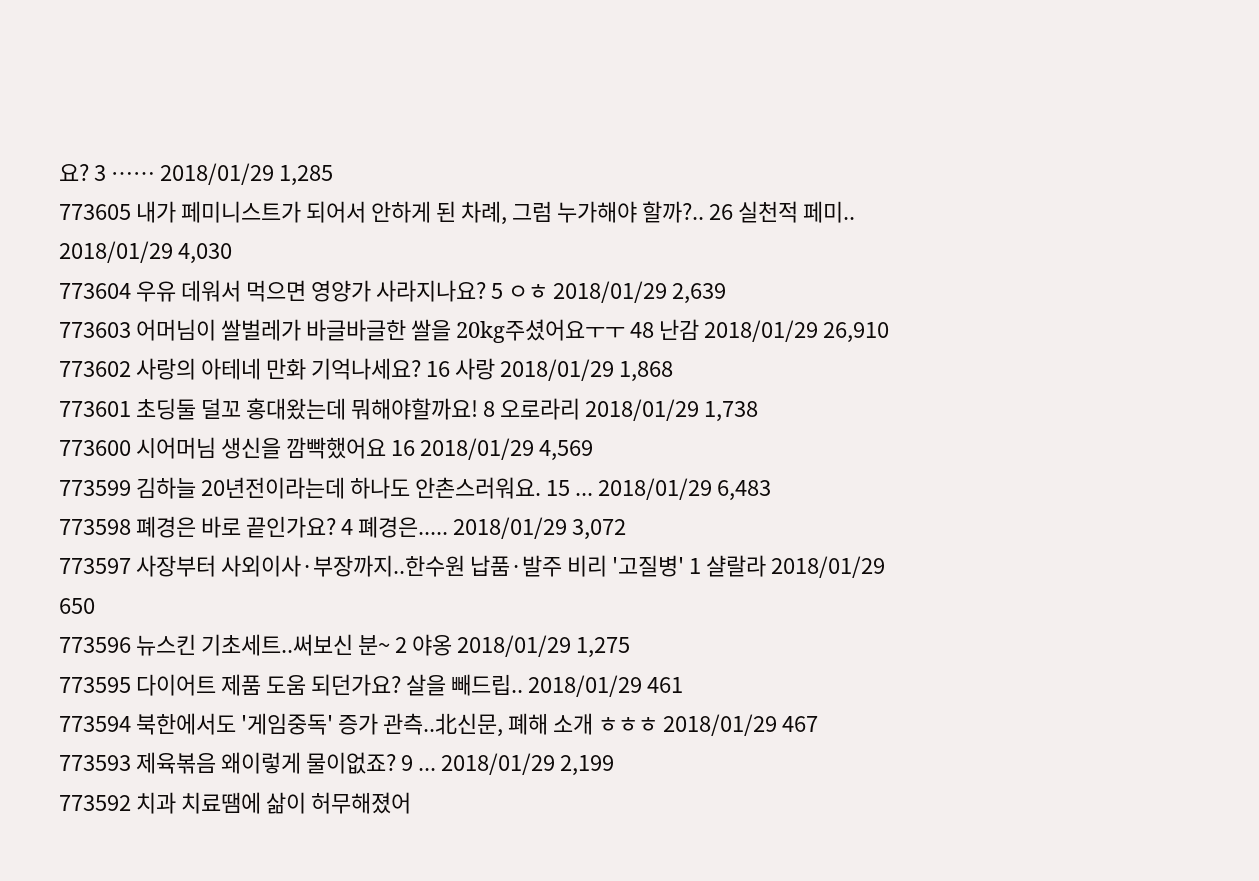요? 3 …… 2018/01/29 1,285
773605 내가 페미니스트가 되어서 안하게 된 차례, 그럼 누가해야 할까?.. 26 실천적 페미.. 2018/01/29 4,030
773604 우유 데워서 먹으면 영양가 사라지나요? 5 ㅇㅎ 2018/01/29 2,639
773603 어머님이 쌀벌레가 바글바글한 쌀을 20kg주셨어요ㅜㅜ 48 난감 2018/01/29 26,910
773602 사랑의 아테네 만화 기억나세요? 16 사랑 2018/01/29 1,868
773601 초딩둘 덜꼬 홍대왔는데 뭐해야할까요! 8 오로라리 2018/01/29 1,738
773600 시어머님 생신을 깜빡했어요 16 2018/01/29 4,569
773599 김하늘 20년전이라는데 하나도 안촌스러워요. 15 ... 2018/01/29 6,483
773598 폐경은 바로 끝인가요? 4 폐경은..... 2018/01/29 3,072
773597 사장부터 사외이사·부장까지..한수원 납품·발주 비리 '고질병' 1 샬랄라 2018/01/29 650
773596 뉴스킨 기초세트..써보신 분~ 2 야옹 2018/01/29 1,275
773595 다이어트 제품 도움 되던가요? 살을 빼드립.. 2018/01/29 461
773594 북한에서도 '게임중독' 증가 관측..北신문, 폐해 소개 ㅎㅎㅎ 2018/01/29 467
773593 제육볶음 왜이렇게 물이없죠? 9 ... 2018/01/29 2,199
773592 치과 치료땜에 삶이 허무해졌어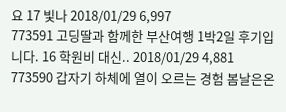요 17 빛나 2018/01/29 6,997
773591 고딩딸과 함께한 부산여행 1박2일 후기입니다. 16 학원비 대신.. 2018/01/29 4,881
773590 갑자기 하체에 열이 오르는 경험 봄날은온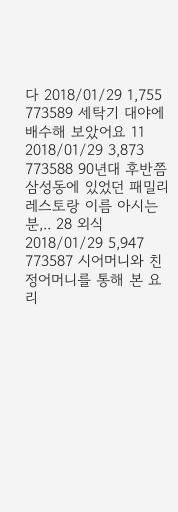다 2018/01/29 1,755
773589 세탁기 대야에 배수해 보았어요 11 2018/01/29 3,873
773588 90년대 후반쯤 삼성동에 있었던 패밀리레스토랑 이름 아시는 분,.. 28 외식 2018/01/29 5,947
773587 시어머니와 친정어머니를 통해 본 요리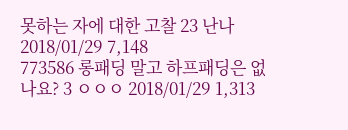못하는 자에 대한 고찰 23 난나 2018/01/29 7,148
773586 롱패딩 말고 하프패딩은 없나요? 3 ㅇㅇㅇ 2018/01/29 1,313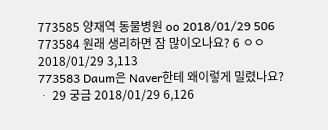773585 양재역 동물병원 oo 2018/01/29 506
773584 원래 생리하면 잠 많이오나요? 6 ㅇㅇ 2018/01/29 3,113
773583 Daum은 Naver한테 왜이렇게 밀렸나요?ᆞ 29 궁금 2018/01/29 6,126